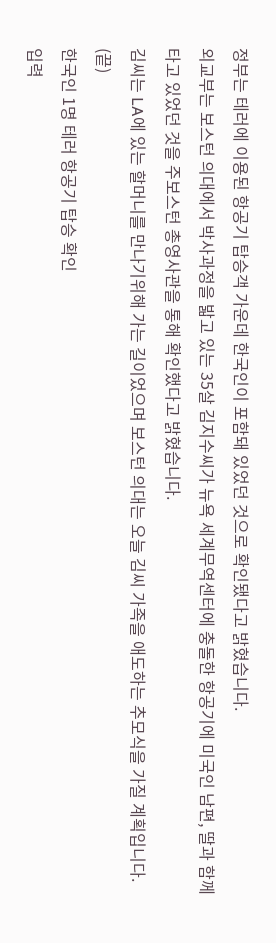정부는 테러에 이용된 항공기 탑승객 가운데 한국인이 포함돼 있었던 것으로 확인됐다고 밝혔습니다.
외교부는 보스턴 의대에서 박사과정을 밟고 있는 35살 김지수씨가 뉴욕 세계무역센터에 충돌한 항공기에 미국인 남편, 딸과 함께 타고 있었던 것을 주보스턴 총영사관을 통해 확인했다고 밝혔습니다.
김씨는 LA에 있는 할머니를 만나기위해 가는 길이었으며 보스턴 의대는 오늘 김씨 가족을 애도하는 추모식을 가질 계획입니다.
(끝)
한국인 1명 테러 항공기 탑승 확인
입력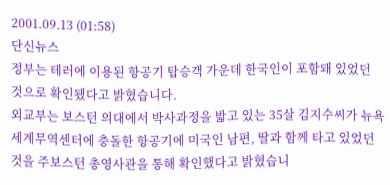2001.09.13 (01:58)
단신뉴스
정부는 테러에 이용된 항공기 탑승객 가운데 한국인이 포함돼 있었던 것으로 확인됐다고 밝혔습니다.
외교부는 보스턴 의대에서 박사과정을 밟고 있는 35살 김지수씨가 뉴욕 세계무역센터에 충돌한 항공기에 미국인 남편, 딸과 함께 타고 있었던 것을 주보스턴 총영사관을 통해 확인했다고 밝혔습니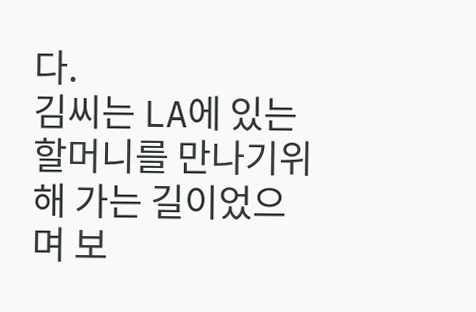다.
김씨는 LA에 있는 할머니를 만나기위해 가는 길이었으며 보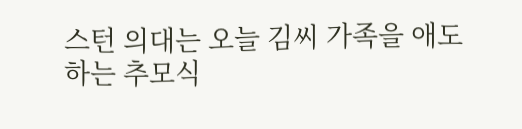스턴 의대는 오늘 김씨 가족을 애도하는 추모식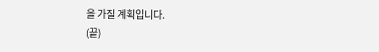을 가질 계획입니다.
(끝)